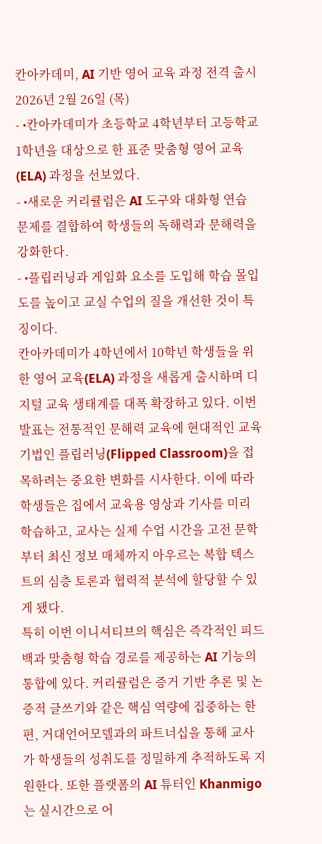칸아카데미, AI 기반 영어 교육 과정 전격 출시
2026년 2월 26일 (목)
- •칸아카데미가 초등학교 4학년부터 고등학교 1학년을 대상으로 한 표준 맞춤형 영어 교육(ELA) 과정을 선보였다.
- •새로운 커리큘럼은 AI 도구와 대화형 연습 문제를 결합하여 학생들의 독해력과 문해력을 강화한다.
- •플립러닝과 게임화 요소를 도입해 학습 몰입도를 높이고 교실 수업의 질을 개선한 것이 특징이다.
칸아카데미가 4학년에서 10학년 학생들을 위한 영어 교육(ELA) 과정을 새롭게 출시하며 디지털 교육 생태계를 대폭 확장하고 있다. 이번 발표는 전통적인 문해력 교육에 현대적인 교육 기법인 플립러닝(Flipped Classroom)을 접목하려는 중요한 변화를 시사한다. 이에 따라 학생들은 집에서 교육용 영상과 기사를 미리 학습하고, 교사는 실제 수업 시간을 고전 문학부터 최신 정보 매체까지 아우르는 복합 텍스트의 심층 토론과 협력적 분석에 할당할 수 있게 됐다.
특히 이번 이니셔티브의 핵심은 즉각적인 피드백과 맞춤형 학습 경로를 제공하는 AI 기능의 통합에 있다. 커리큘럼은 증거 기반 추론 및 논증적 글쓰기와 같은 핵심 역량에 집중하는 한편, 거대언어모델과의 파트너십을 통해 교사가 학생들의 성취도를 정밀하게 추적하도록 지원한다. 또한 플랫폼의 AI 튜터인 Khanmigo는 실시간으로 어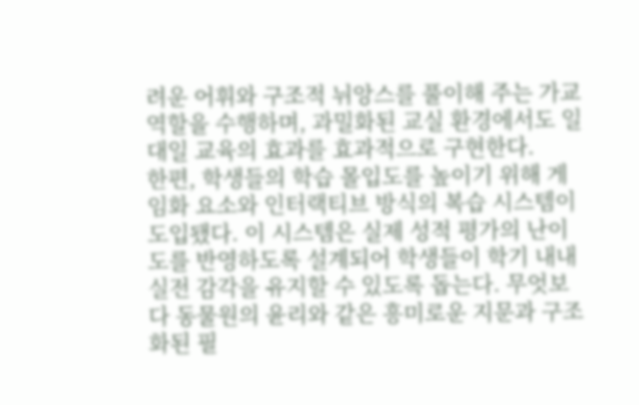려운 어휘와 구조적 뉘앙스를 풀이해 주는 가교 역할을 수행하며, 과밀화된 교실 환경에서도 일대일 교육의 효과를 효과적으로 구현한다.
한편, 학생들의 학습 몰입도를 높이기 위해 게임화 요소와 인터랙티브 방식의 복습 시스템이 도입됐다. 이 시스템은 실제 성적 평가의 난이도를 반영하도록 설계되어 학생들이 학기 내내 실전 감각을 유지할 수 있도록 돕는다. 무엇보다 동물원의 윤리와 같은 흥미로운 지문과 구조화된 필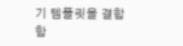기 템플릿을 결합함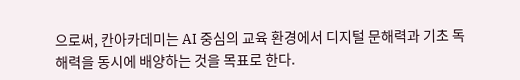으로써, 칸아카데미는 AI 중심의 교육 환경에서 디지털 문해력과 기초 독해력을 동시에 배양하는 것을 목표로 한다.